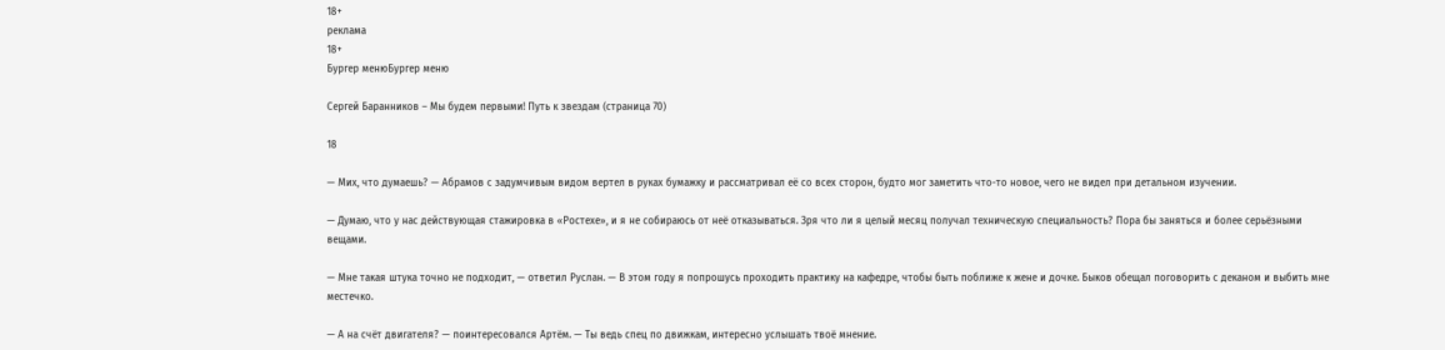18+
реклама
18+
Бургер менюБургер меню

Сергей Баранников – Мы будем первыми! Путь к звездам (страница 70)

18

— Мих, что думаешь? — Абрамов с задумчивым видом вертел в руках бумажку и рассматривал её со всех сторон, будто мог заметить что-то новое, чего не видел при детальном изучении.

— Думаю, что у нас действующая стажировка в «Ростехе», и я не собираюсь от неё отказываться. Зря что ли я целый месяц получал техническую специальность? Пора бы заняться и более серьёзными вещами.

— Мне такая штука точно не подходит, — ответил Руслан. — В этом году я попрошусь проходить практику на кафедре, чтобы быть поближе к жене и дочке. Быков обещал поговорить с деканом и выбить мне местечко.

— А на счёт двигателя? — поинтересовался Артём. — Ты ведь спец по движкам, интересно услышать твоё мнение.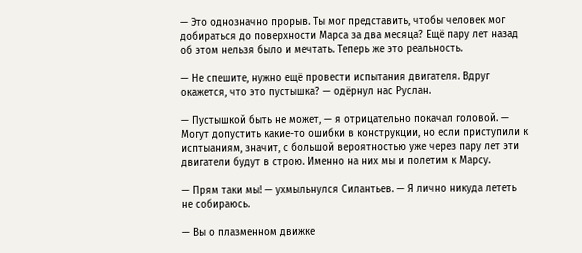— Это однозначно прорыв. Ты мог представить, чтобы человек мог добираться до поверхности Марса за два месяца? Ещё пару лет назад об этом нельзя было и мечтать. Теперь же это реальность.

— Не спешите, нужно ещё провести испытания двигателя. Вдруг окажется, что это пустышка? — одёрнул нас Руслан.

— Пустышкой быть не может, — я отрицательно покачал головой. — Могут допустить какие-то ошибки в конструкции, но если приступили к исптыаниям, значит, с большой вероятностью уже через пару лет эти двигатели будут в строю. Именно на них мы и полетим к Марсу.

— Прям таки мы! — ухмыльнулся Силантьев. — Я лично никуда лететь не собираюсь.

— Вы о плазменном движке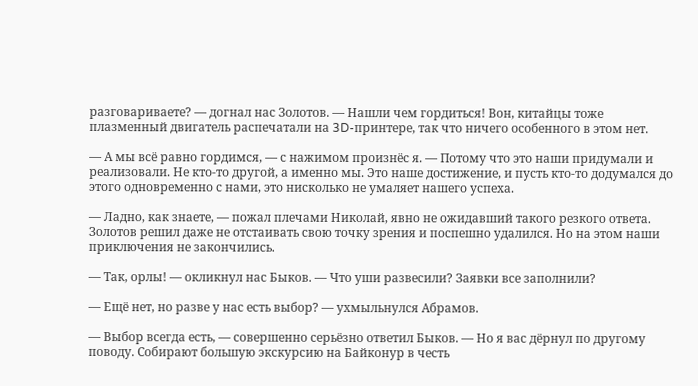разговариваете? — догнал нас Золотов. — Нашли чем гордиться! Вон, китайцы тоже плазменный двигатель распечатали на 3D-принтере, так что ничего особенного в этом нет.

— А мы всё равно гордимся, — с нажимом произнёс я. — Потому что это наши придумали и реализовали. Не кто-то другой, а именно мы. Это наше достижение, и пусть кто-то додумался до этого одновременно с нами, это нисколько не умаляет нашего успеха.

— Ладно, как знаете, — пожал плечами Николай, явно не ожидавший такого резкого ответа. Золотов решил даже не отстаивать свою точку зрения и поспешно удалился. Но на этом наши приключения не закончились.

— Так, орлы! — окликнул нас Быков. — Что уши развесили? Заявки все заполнили?

— Ещё нет, но разве у нас есть выбор? — ухмыльнулся Абрамов.

— Выбор всегда есть, — совершенно серьёзно ответил Быков. — Но я вас дёрнул по другому поводу. Собирают большую экскурсию на Байконур в честь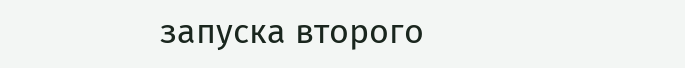запуска второго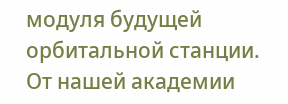модуля будущей орбитальной станции. От нашей академии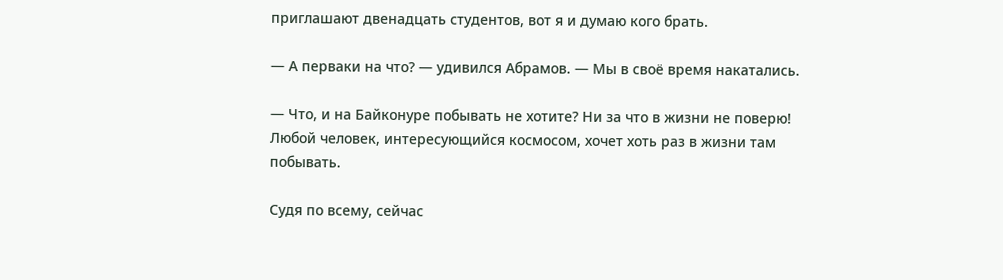приглашают двенадцать студентов, вот я и думаю кого брать.

— А перваки на что? — удивился Абрамов. — Мы в своё время накатались.

— Что, и на Байконуре побывать не хотите? Ни за что в жизни не поверю! Любой человек, интересующийся космосом, хочет хоть раз в жизни там побывать.

Судя по всему, сейчас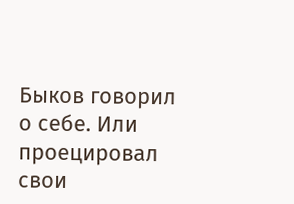Быков говорил о себе. Или проецировал свои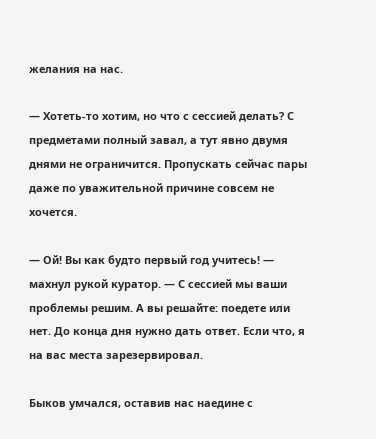желания на нас.

— Хотеть-то хотим, но что с сессией делать? С предметами полный завал, а тут явно двумя днями не ограничится. Пропускать сейчас пары даже по уважительной причине совсем не хочется.

— Ой! Вы как будто первый год учитесь! — махнул рукой куратор. — С сессией мы ваши проблемы решим. А вы решайте: поедете или нет. До конца дня нужно дать ответ. Если что, я на вас места зарезервировал.

Быков умчался, оставив нас наедине с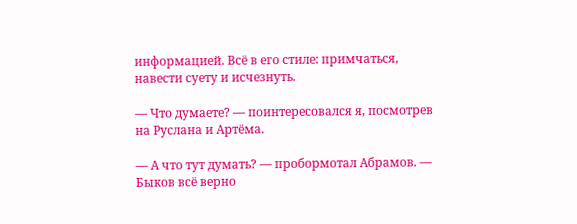информацией. Всё в его стиле: примчаться, навести суету и исчезнуть.

— Что думаете? — поинтересовался я, посмотрев на Руслана и Артёма.

— А что тут думать? — пробормотал Абрамов. — Быков всё верно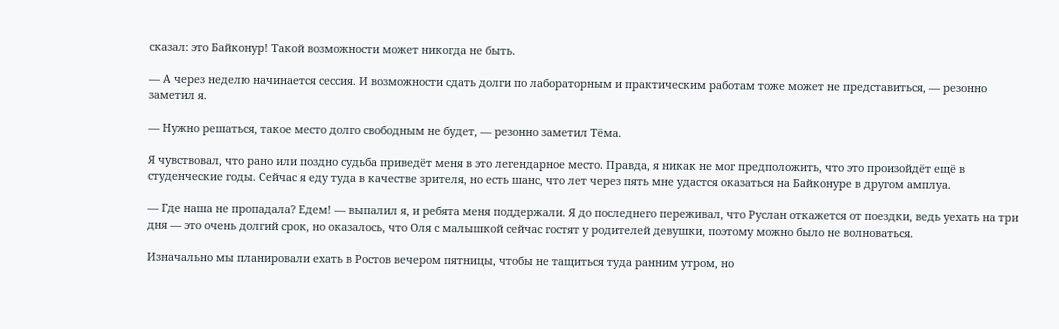сказал: это Байконур! Такой возможности может никогда не быть.

— А через неделю начинается сессия. И возможности сдать долги по лабораторным и практическим работам тоже может не представиться, — резонно заметил я.

— Нужно решаться, такое место долго свободным не будет, — резонно заметил Тёма.

Я чувствовал, что рано или поздно судьба приведёт меня в это легендарное место. Правда, я никак не мог предположить, что это произойдёт ещё в студенческие годы. Сейчас я еду туда в качестве зрителя, но есть шанс, что лет через пять мне удастся оказаться на Байконуре в другом амплуа.

— Где наша не пропадала? Едем! — выпалил я, и ребята меня поддержали. Я до последнего переживал, что Руслан откажется от поездки, ведь уехать на три дня — это очень долгий срок, но оказалось, что Оля с малышкой сейчас гостят у родителей девушки, поэтому можно было не волноваться.

Изначально мы планировали ехать в Ростов вечером пятницы, чтобы не тащиться туда ранним утром, но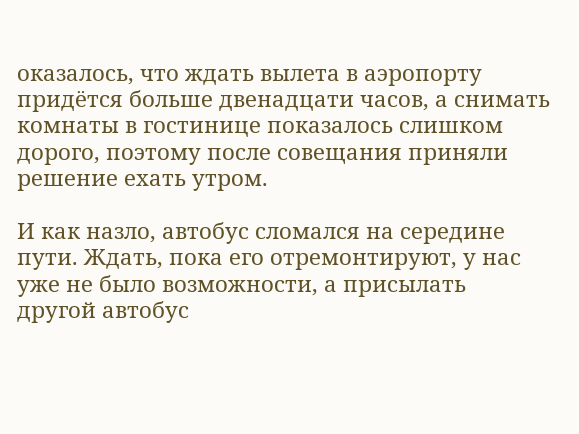оказалось, что ждать вылета в аэропорту придётся больше двенадцати часов, а снимать комнаты в гостинице показалось слишком дорого, поэтому после совещания приняли решение ехать утром.

И как назло, автобус сломался на середине пути. Ждать, пока его отремонтируют, у нас уже не было возможности, а присылать другой автобус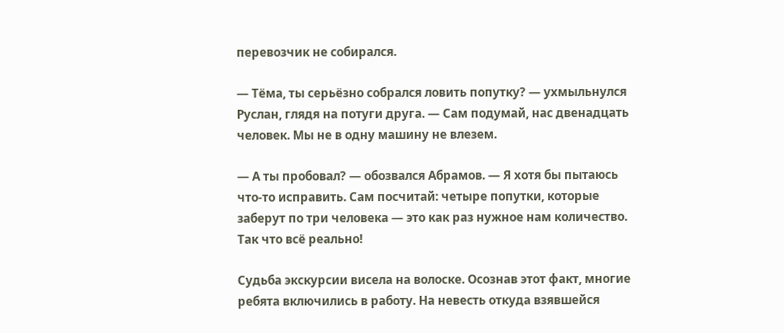перевозчик не собирался.

— Тёма, ты серьёзно собрался ловить попутку? — ухмыльнулся Руслан, глядя на потуги друга. — Сам подумай, нас двенадцать человек. Мы не в одну машину не влезем.

— А ты пробовал? — обозвался Абрамов. — Я хотя бы пытаюсь что-то исправить. Сам посчитай: четыре попутки, которые заберут по три человека — это как раз нужное нам количество. Так что всё реально!

Судьба экскурсии висела на волоске. Осознав этот факт, многие ребята включились в работу. На невесть откуда взявшейся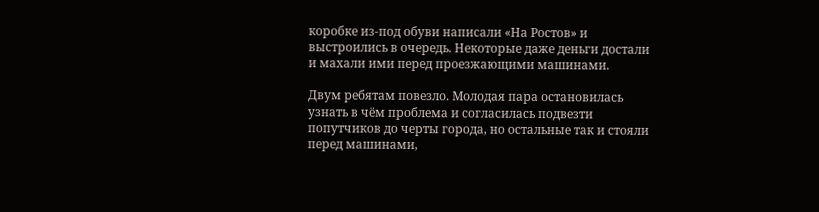коробке из-под обуви написали «На Ростов» и выстроились в очередь. Некоторые даже деньги достали и махали ими перед проезжающими машинами.

Двум ребятам повезло. Молодая пара остановилась узнать в чём проблема и согласилась подвезти попутчиков до черты города, но остальные так и стояли перед машинами,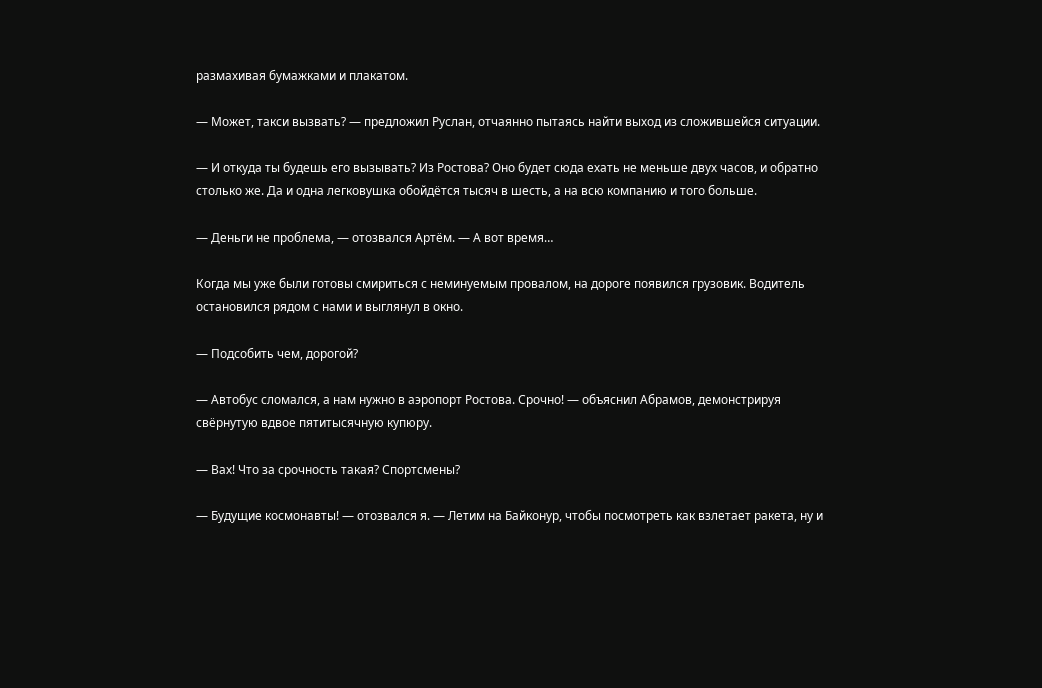размахивая бумажками и плакатом.

— Может, такси вызвать? — предложил Руслан, отчаянно пытаясь найти выход из сложившейся ситуации.

— И откуда ты будешь его вызывать? Из Ростова? Оно будет сюда ехать не меньше двух часов, и обратно столько же. Да и одна легковушка обойдётся тысяч в шесть, а на всю компанию и того больше.

— Деньги не проблема, — отозвался Артём. — А вот время…

Когда мы уже были готовы смириться с неминуемым провалом, на дороге появился грузовик. Водитель остановился рядом с нами и выглянул в окно.

— Подсобить чем, дорогой?

— Автобус сломался, а нам нужно в аэропорт Ростова. Срочно! — объяснил Абрамов, демонстрируя свёрнутую вдвое пятитысячную купюру.

— Вах! Что за срочность такая? Спортсмены?

— Будущие космонавты! — отозвался я. — Летим на Байконур, чтобы посмотреть как взлетает ракета, ну и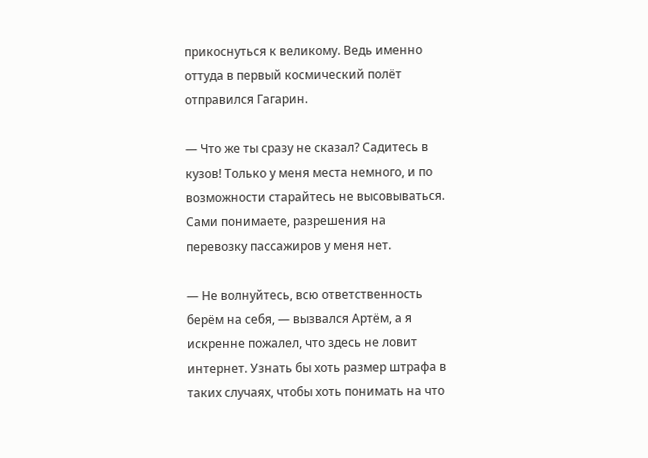прикоснуться к великому. Ведь именно оттуда в первый космический полёт отправился Гагарин.

— Что же ты сразу не сказал? Садитесь в кузов! Только у меня места немного, и по возможности старайтесь не высовываться. Сами понимаете, разрешения на перевозку пассажиров у меня нет.

— Не волнуйтесь, всю ответственность берём на себя, — вызвался Артём, а я искренне пожалел, что здесь не ловит интернет. Узнать бы хоть размер штрафа в таких случаях, чтобы хоть понимать на что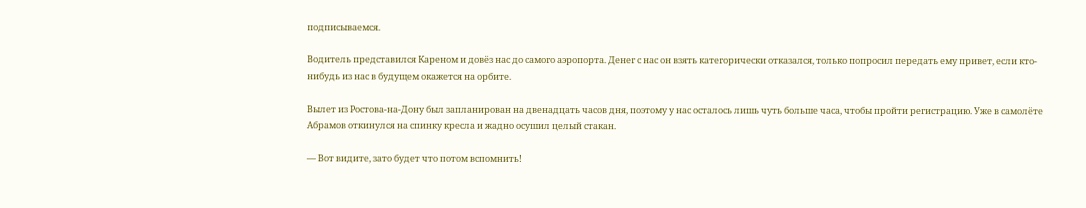подписываемся.

Водитель представился Кареном и довёз нас до самого аэропорта. Денег с нас он взять категорически отказался, только попросил передать ему привет, если кто-нибудь из нас в будущем окажется на орбите.

Вылет из Ростова-на-Дону был запланирован на двенадцать часов дня, поэтому у нас осталось лишь чуть больше часа, чтобы пройти регистрацию. Уже в самолёте Абрамов откинулся на спинку кресла и жадно осушил целый стакан.

— Вот видите, зато будет что потом вспомнить!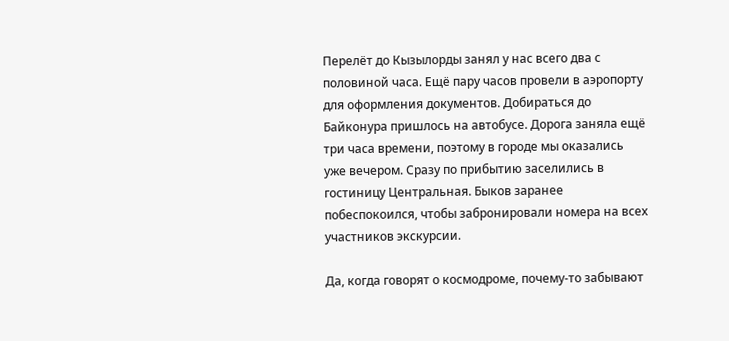Перелёт до Кызылорды занял у нас всего два с половиной часа. Ещё пару часов провели в аэропорту для оформления документов. Добираться до Байконура пришлось на автобусе. Дорога заняла ещё три часа времени, поэтому в городе мы оказались уже вечером. Сразу по прибытию заселились в гостиницу Центральная. Быков заранее побеспокоился, чтобы забронировали номера на всех участников экскурсии.

Да, когда говорят о космодроме, почему-то забывают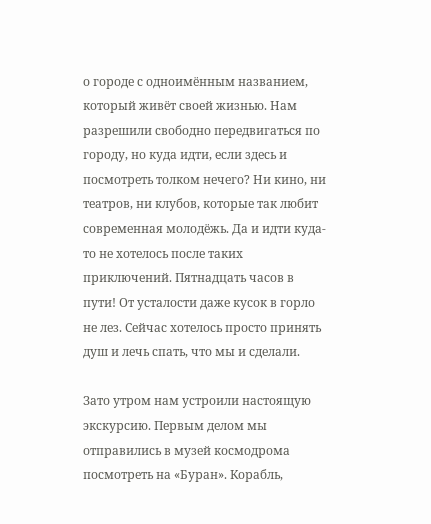о городе с одноимённым названием, который живёт своей жизнью. Нам разрешили свободно передвигаться по городу, но куда идти, если здесь и посмотреть толком нечего? Ни кино, ни театров, ни клубов, которые так любит современная молодёжь. Да и идти куда-то не хотелось после таких приключений. Пятнадцать часов в пути! От усталости даже кусок в горло не лез. Сейчас хотелось просто принять душ и лечь спать, что мы и сделали.

Зато утром нам устроили настоящую экскурсию. Первым делом мы отправились в музей космодрома посмотреть на «Буран». Корабль,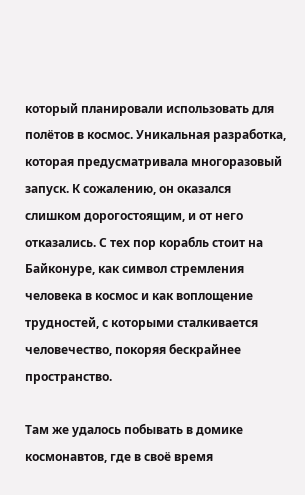который планировали использовать для полётов в космос. Уникальная разработка, которая предусматривала многоразовый запуск. К сожалению, он оказался слишком дорогостоящим, и от него отказались. С тех пор корабль стоит на Байконуре, как символ стремления человека в космос и как воплощение трудностей, с которыми сталкивается человечество, покоряя бескрайнее пространство.

Там же удалось побывать в домике космонавтов, где в своё время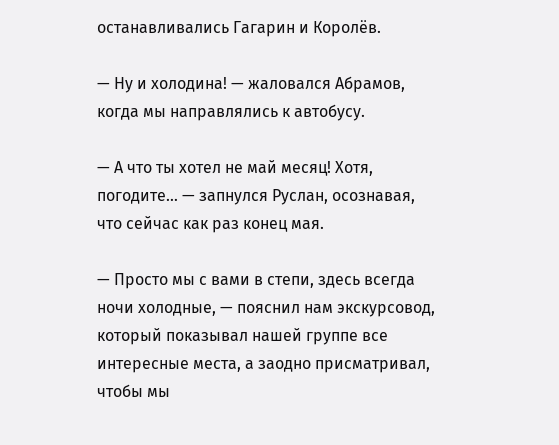останавливались Гагарин и Королёв.

— Ну и холодина! — жаловался Абрамов, когда мы направлялись к автобусу.

— А что ты хотел не май месяц! Хотя, погодите… — запнулся Руслан, осознавая, что сейчас как раз конец мая.

— Просто мы с вами в степи, здесь всегда ночи холодные, — пояснил нам экскурсовод, который показывал нашей группе все интересные места, а заодно присматривал, чтобы мы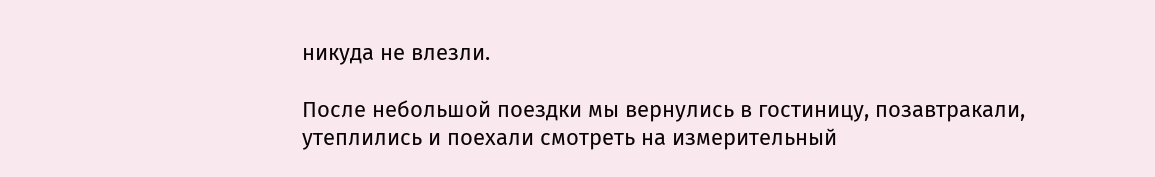никуда не влезли.

После небольшой поездки мы вернулись в гостиницу, позавтракали, утеплились и поехали смотреть на измерительный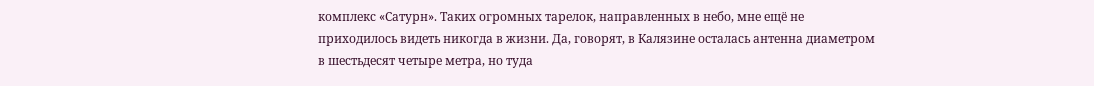комплекс «Сатурн». Таких огромных тарелок, направленных в небо, мне ещё не приходилось видеть никогда в жизни. Да, говорят, в Калязине осталась антенна диаметром в шестьдесят четыре метра, но туда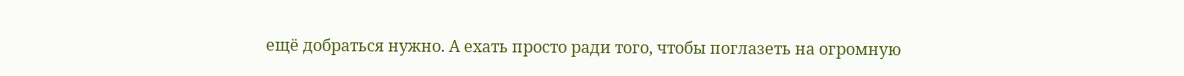ещё добраться нужно. А ехать просто ради того, чтобы поглазеть на огромную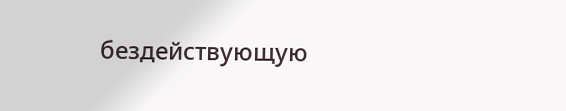бездействующую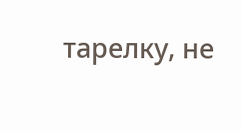тарелку, не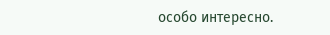особо интересно.